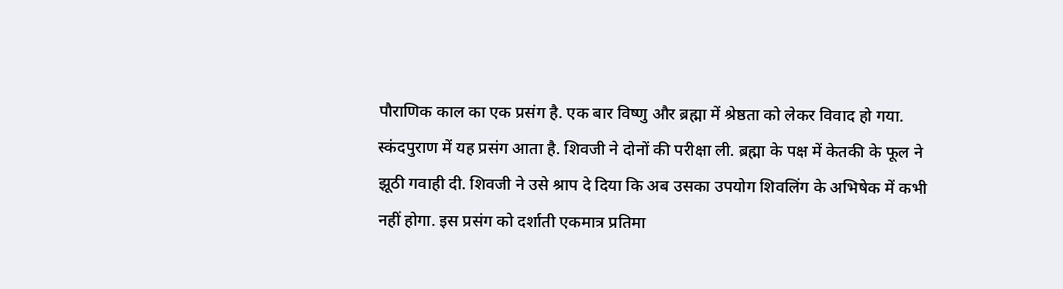पौराणिक काल का एक प्रसंग है. एक बार विष्णु और ब्रह्मा में श्रेष्ठता को लेकर विवाद हो गया. स्कंदपुराण में यह प्रसंग आता है. शिवजी ने दोनों की परीक्षा ली. ब्रह्मा के पक्ष में केतकी के फूल ने झूठी गवाही दी. शिवजी ने उसे श्राप दे दिया कि अब उसका उपयोग शिवलिंग के अभिषेक में कभी नहीं होगा. इस प्रसंग को दर्शाती एकमात्र प्रतिमा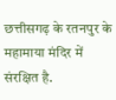छत्तीसगढ़ के रतनपुर के महामाया मंदिर में संरक्षित है.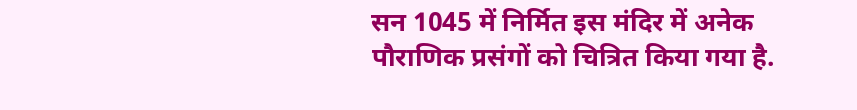सन 1045 में निर्मित इस मंदिर में अनेक पौराणिक प्रसंगों को चित्रित किया गया है.